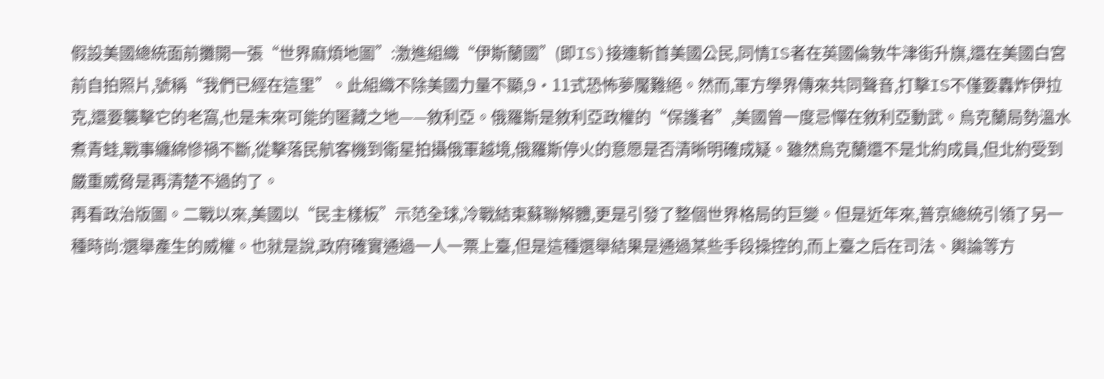假設美國總統面前攤開一張“世界麻煩地圖”:激進組織“伊斯蘭國”(即IS)接連斬首美國公民,同情IS者在英國倫敦牛津街升旗,還在美國白宮前自拍照片,號稱“我們已經在這里”。此組織不除美國力量不顯,9·11式恐怖夢魘難絕。然而,軍方學界傳來共同聲音,打擊IS不僅要轟炸伊拉克,還要襲擊它的老窩,也是未來可能的匿藏之地——敘利亞。俄羅斯是敘利亞政權的“保護者”,美國曾一度忌憚在敘利亞動武。烏克蘭局勢溫水煮青蛙,戰事纏綿慘禍不斷,從擊落民航客機到衛星拍攝俄軍越境,俄羅斯停火的意愿是否清晰明確成疑。雖然烏克蘭還不是北約成員,但北約受到嚴重威脅是再清楚不過的了。
再看政治版圖。二戰以來,美國以“民主樣板”示范全球,冷戰結束蘇聯解體,更是引發了整個世界格局的巨變。但是近年來,普京總統引領了另一種時尚:選舉產生的威權。也就是說,政府確實通過一人一票上臺,但是這種選舉結果是通過某些手段操控的,而上臺之后在司法、輿論等方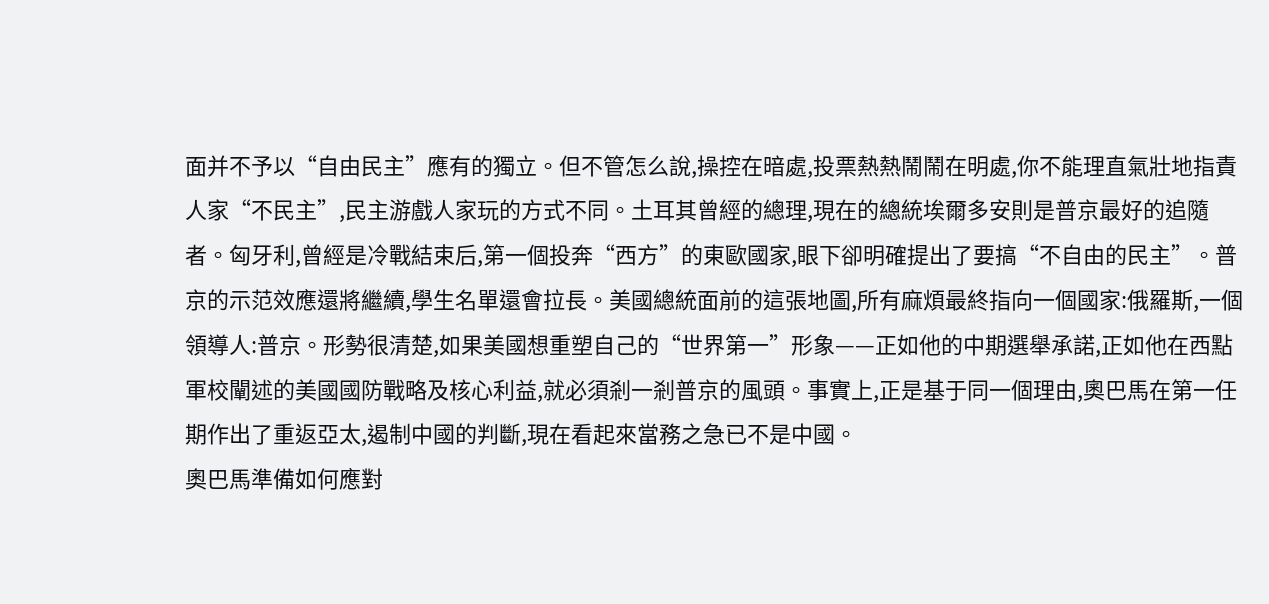面并不予以“自由民主”應有的獨立。但不管怎么說,操控在暗處,投票熱熱鬧鬧在明處,你不能理直氣壯地指責人家“不民主”,民主游戲人家玩的方式不同。土耳其曾經的總理,現在的總統埃爾多安則是普京最好的追隨者。匈牙利,曾經是冷戰結束后,第一個投奔“西方”的東歐國家,眼下卻明確提出了要搞“不自由的民主”。普京的示范效應還將繼續,學生名單還會拉長。美國總統面前的這張地圖,所有麻煩最終指向一個國家:俄羅斯,一個領導人:普京。形勢很清楚,如果美國想重塑自己的“世界第一”形象——正如他的中期選舉承諾,正如他在西點軍校闡述的美國國防戰略及核心利益,就必須剎一剎普京的風頭。事實上,正是基于同一個理由,奧巴馬在第一任期作出了重返亞太,遏制中國的判斷,現在看起來當務之急已不是中國。
奧巴馬準備如何應對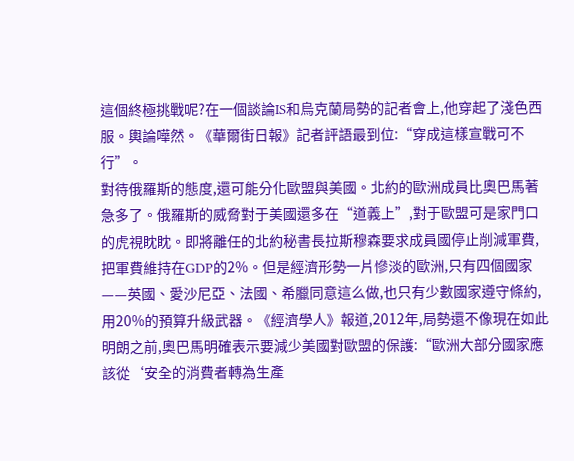這個終極挑戰呢?在一個談論IS和烏克蘭局勢的記者會上,他穿起了淺色西服。輿論嘩然。《華爾街日報》記者評語最到位:“穿成這樣宣戰可不行”。
對待俄羅斯的態度,還可能分化歐盟與美國。北約的歐洲成員比奧巴馬著急多了。俄羅斯的威脅對于美國還多在“道義上”,對于歐盟可是家門口的虎視眈眈。即將離任的北約秘書長拉斯穆森要求成員國停止削減軍費,把軍費維持在GDP的2%。但是經濟形勢一片慘淡的歐洲,只有四個國家——英國、愛沙尼亞、法國、希臘同意這么做,也只有少數國家遵守條約,用20%的預算升級武器。《經濟學人》報道,2012年,局勢還不像現在如此明朗之前,奧巴馬明確表示要減少美國對歐盟的保護:“歐洲大部分國家應該從‘安全的消費者轉為生產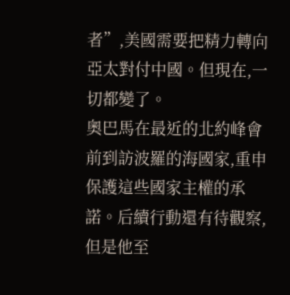者”,美國需要把精力轉向亞太對付中國。但現在,一切都變了。
奧巴馬在最近的北約峰會前到訪波羅的海國家,重申保護這些國家主權的承諾。后續行動還有待觀察,但是他至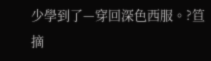少學到了—穿回深色西服。?笪摘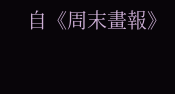自《周末畫報》